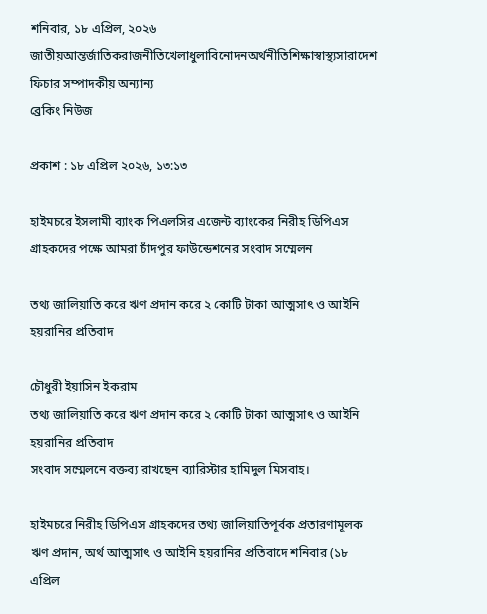শনিবার, ১৮ এপ্রিল, ২০২৬
জাতীয়আন্তর্জাতিকরাজনীতিখেলাধুলাবিনোদনঅর্থনীতিশিক্ষাস্বাস্থ্যসারাদেশ ফিচার সম্পাদকীয় অন্যান্য
ব্রেকিং নিউজ

প্রকাশ : ১৮ এপ্রিল ২০২৬, ১৩:১৩

হাইমচরে ইসলামী ব্যাংক পিএলসির এজেন্ট ব্যাংকের নিরীহ ডিপিএস গ্রাহকদের পক্ষে আমরা চাঁদপুর ফাউন্ডেশনের সংবাদ সম্মেলন

তথ্য জালিয়াতি করে ঋণ প্রদান করে ২ কোটি টাকা আত্মসাৎ ও আইনি হয়রানির প্রতিবাদ

চৌধুরী ইয়াসিন ইকরাম
তথ্য জালিয়াতি করে ঋণ প্রদান করে ২ কোটি টাকা আত্মসাৎ ও আইনি হয়রানির প্রতিবাদ
সংবাদ সম্মেলনে বক্তব্য রাখছেন ব্যারিস্টার হামিদুল মিসবাহ।

হাইমচরে নিরীহ ডিপিএস গ্রাহকদের তথ্য জালিয়াতিপূর্বক প্রতারণামূলক ঋণ প্রদান, অর্থ আত্মসাৎ ও আইনি হয়রানির প্রতিবাদে শনিবার (১৮ এপ্রিল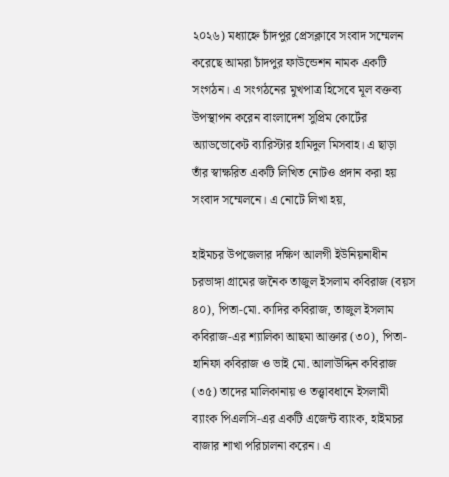২০২৬) মধ্যাহ্নে চাঁদপুর প্রেসক্লাবে সংবাদ সম্মেলন করেছে আমরা চাঁদপুর ফাউন্ডেশন নামক একটি সংগঠন। এ সংগঠনের মুখপাত্র হিসেবে মূল বক্তব্য উপস্থাপন করেন বাংলাদেশ সুপ্রিম কোর্টের অ্যাডভোকেট ব্যারিস্টার হামিদুল মিসবাহ। এ ছাড়া তাঁর স্বাক্ষরিত একটি লিখিত নোটও প্রদান করা হয় সংবাদ সম্মেলনে। এ নোটে লিখা হয়,

হাইমচর উপজেলার দক্ষিণ আলগী ইউনিয়নাধীন চরভাঙ্গা গ্রামের জনৈক তাজুল ইসলাম কবিরাজ (বয়স ৪০), পিতা-মো. কাদির কবিরাজ, তাজুল ইসলাম কবিরাজ-এর শ্যালিকা আছমা আক্তার (৩০), পিতা- হানিফা কবিরাজ ও ভাই মো. আলাউদ্দিন কবিরাজ (৩৫) তাদের মালিকানায় ও তত্ত্বাবধানে ইসলামী ব্যাংক পিএলসি-এর একটি এজেন্ট ব্যাংক, হাইমচর বাজার শাখা পরিচালনা করেন। এ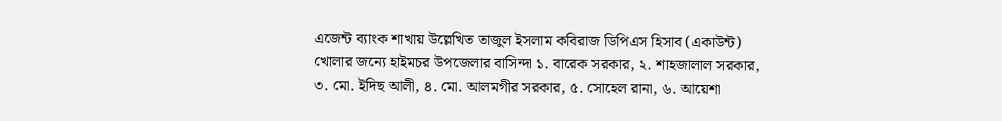এজেন্ট ব্যাংক শাখায় উল্লেখিত তাজুল ইসলাম কবিরাজ ডিপিএস হিসাব (একাউন্ট) খোলার জন্যে হাইমচর উপজেলার বাসিন্দা ১. বারেক সরকার, ২. শাহজালাল সরকার, ৩. মো. ইদিছ আলী, ৪. মো. আলমগীর সরকার, ৫. সোহেল রানা, ৬. আয়েশা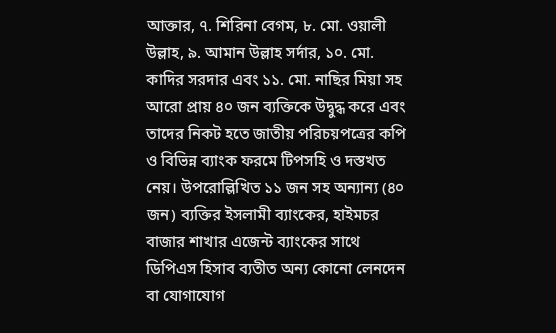আক্তার, ৭. শিরিনা বেগম, ৮. মো. ওয়ালী উল্লাহ, ৯. আমান উল্লাহ সর্দার, ১০. মো. কাদির সরদার এবং ১১. মো. নাছির মিয়া সহ আরো প্রায় ৪০ জন ব্যক্তিকে উদ্বুদ্ধ করে এবং তাদের নিকট হতে জাতীয় পরিচয়পত্রের কপি ও বিভিন্ন ব্যাংক ফরমে টিপসহি ও দস্তখত নেয়। উপরোল্লিখিত ১১ জন সহ অন্যান্য (৪০ জন) ব্যক্তির ইসলামী ব্যাংকের, হাইমচর বাজার শাখার এজেন্ট ব্যাংকের সাথে ডিপিএস হিসাব ব্যতীত অন্য কোনো লেনদেন বা যোগাযোগ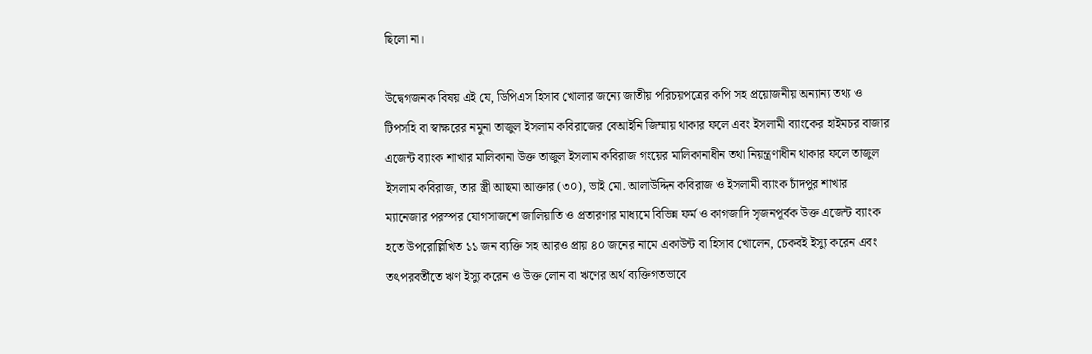ছিলো না।

উদ্বেগজনক বিষয় এই যে, ডিপিএস হিসাব খোলার জন্যে জাতীয় পরিচয়পত্রের কপি সহ প্রয়োজনীয় অন্যান্য তথ্য ও টিপসহি বা স্বাক্ষরের নমুনা তাজুল ইসলাম কবিরাজের বেআইনি জিম্মায় থাকার ফলে এবং ইসলামী ব্যাংকের হাইমচর বাজার এজেন্ট ব্যাংক শাখার মালিকানা উক্ত তাজুল ইসলাম কবিরাজ গংয়ের মালিকানাধীন তথা নিয়ন্ত্রণাধীন থাকার ফলে তাজুল ইসলাম কবিরাজ, তার স্ত্রী আছমা আক্তার (৩০), ভাই মো. আলাউদ্দিন কবিরাজ ও ইসলামী ব্যাংক চাঁদপুর শাখার ম্যানেজার পরস্পর যোগসাজশে জালিয়াতি ও প্রতারণার মাধ্যমে বিভিন্ন ফর্ম ও কাগজাদি সৃজনপূর্বক উক্ত এজেন্ট ব্যাংক হতে উপরোল্লিখিত ১১ জন ব্যক্তি সহ আরও প্রায় ৪০ জনের নামে একাউন্ট বা হিসাব খোলেন, চেকবই ইস্যু করেন এবং তৎপরবর্তীতে ঋণ ইস্যু করেন ও উক্ত লোন বা ঋণের অর্থ ব্যক্তিগতভাবে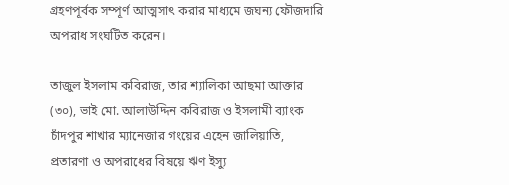গ্রহণপূর্বক সম্পূর্ণ আত্মসাৎ করার মাধ্যমে জঘন্য ফৌজদারি অপরাধ সংঘটিত করেন।

তাজুল ইসলাম কবিরাজ, তার শ্যালিকা আছমা আক্তার (৩০), ভাই মো. আলাউদ্দিন কবিরাজ ও ইসলামী ব্যাংক চাঁদপুর শাখার ম্যানেজার গংয়ের এহেন জালিয়াতি, প্রতারণা ও অপরাধের বিষয়ে ঋণ ইস্যু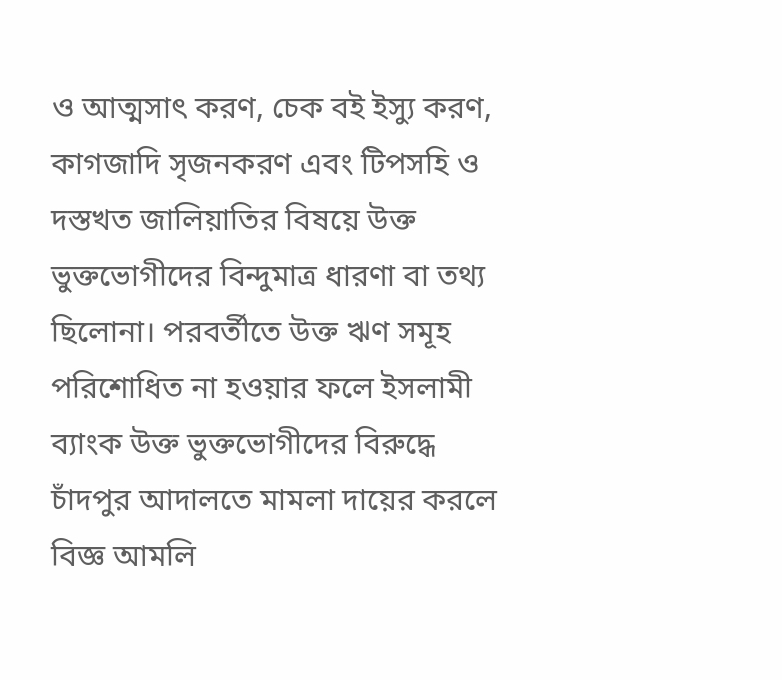ও আত্মসাৎ করণ, চেক বই ইস্যু করণ, কাগজাদি সৃজনকরণ এবং টিপসহি ও দস্তখত জালিয়াতির বিষয়ে উক্ত ভুক্তভোগীদের বিন্দুমাত্র ধারণা বা তথ্য ছিলোনা। পরবর্তীতে উক্ত ঋণ সমূহ পরিশোধিত না হওয়ার ফলে ইসলামী ব্যাংক উক্ত ভুক্তভোগীদের বিরুদ্ধে চাঁদপুর আদালতে মামলা দায়ের করলে বিজ্ঞ আমলি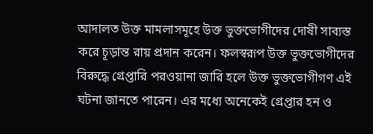আদালত উক্ত মামলাসমূহে উক্ত ভুক্তভোগীদের দোষী সাব্যস্ত করে চূড়ান্ত রায় প্রদান করেন। ফলস্বরূপ উক্ত ভুক্তভোগীদের বিরুদ্ধে গ্রেপ্তারি পরওয়ানা জারি হলে উক্ত ভুক্তভোগীগণ এই ঘটনা জানতে পারেন। এর মধ্যে অনেকেই গ্রেপ্তার হন ও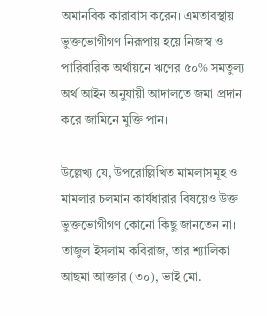অমানবিক কারাবাস করেন। এমতাবস্থায় ভুক্তভোগীগণ নিরূপায় হয়ে নিজস্ব ও পারিবারিক অর্থায়নে ঋণের ৫০% সমতুল্য অর্থ আইন অনুযায়ী আদালতে জমা প্রদান করে জামিনে মুক্তি পান।

উল্লেখ্য যে, উপরোল্লিখিত মামলাসমূহ ও মামলার চলমান কার্যধারার বিষয়েও উক্ত ভুক্তভোগীগণ কোনো কিছু জানতেন না। তাজুল ইসলাম কবিরাজ, তার শ্যালিকা আছমা আক্তার (৩০), ভাই মো.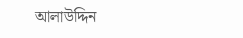আলাউদ্দিন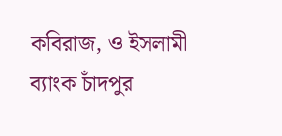কবিরাজ, ও ইসলামী ব্যাংক চাঁদপুর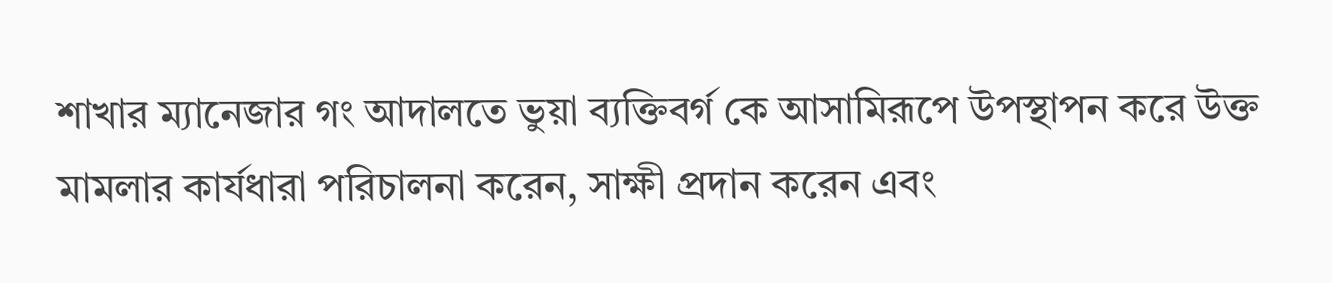শাখার ম্যানেজার গং আদালতে ভুয়া ব্যক্তিবর্গ কে আসামিরূপে উপস্থাপন করে উক্ত মামলার কার্যধারা পরিচালনা করেন, সাক্ষী প্রদান করেন এবং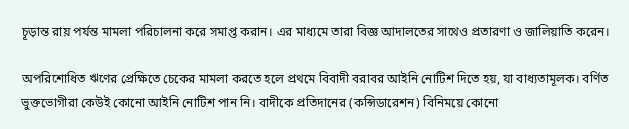চূড়ান্ত রায় পর্যন্ত মামলা পরিচালনা করে সমাপ্ত করান। এর মাধ্যমে তারা বিজ্ঞ আদালতের সাথেও প্রতারণা ও জালিয়াতি করেন।

অপরিশোধিত ঋণের প্রেক্ষিতে চেকের মামলা করতে হলে প্রথমে বিবাদী বরাবর আইনি নোটিশ দিতে হয়, যা বাধ্যতামূলক। বর্ণিত ভুক্তভোগীরা কেউই কোনো আইনি নোটিশ পান নি। বাদীকে প্রতিদানের (কন্সিডারেশন) বিনিময়ে কোনো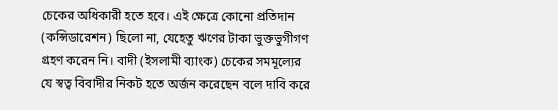চেকের অধিকারী হতে হবে। এই ক্ষেত্রে কোনো প্রতিদান (কন্সিডারেশন) ছিলো না, যেহেতু ঋণের টাকা ভুক্তভুগীগণ গ্রহণ করেন নি। বাদী (ইসলামী ব্যাংক) চেকের সমমূল্যের যে স্বত্ব বিবাদীর নিকট হতে অর্জন করেছেন বলে দাবি করে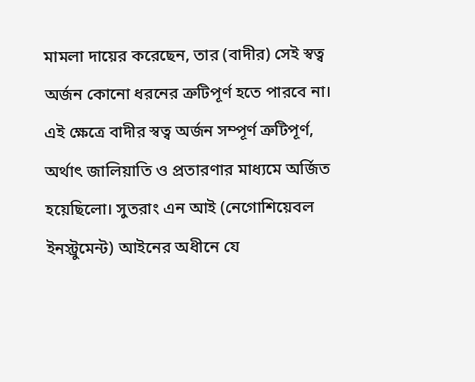মামলা দায়ের করেছেন, তার (বাদীর) সেই স্বত্ব অর্জন কোনো ধরনের ত্রুটিপূর্ণ হতে পারবে না। এই ক্ষেত্রে বাদীর স্বত্ব অর্জন সম্পূর্ণ ত্রুটিপূর্ণ, অর্থাৎ জালিয়াতি ও প্রতারণার মাধ্যমে অর্জিত হয়েছিলো। সুতরাং এন আই (নেগোশিয়েবল ইনস্ট্রুমেন্ট) আইনের অধীনে যে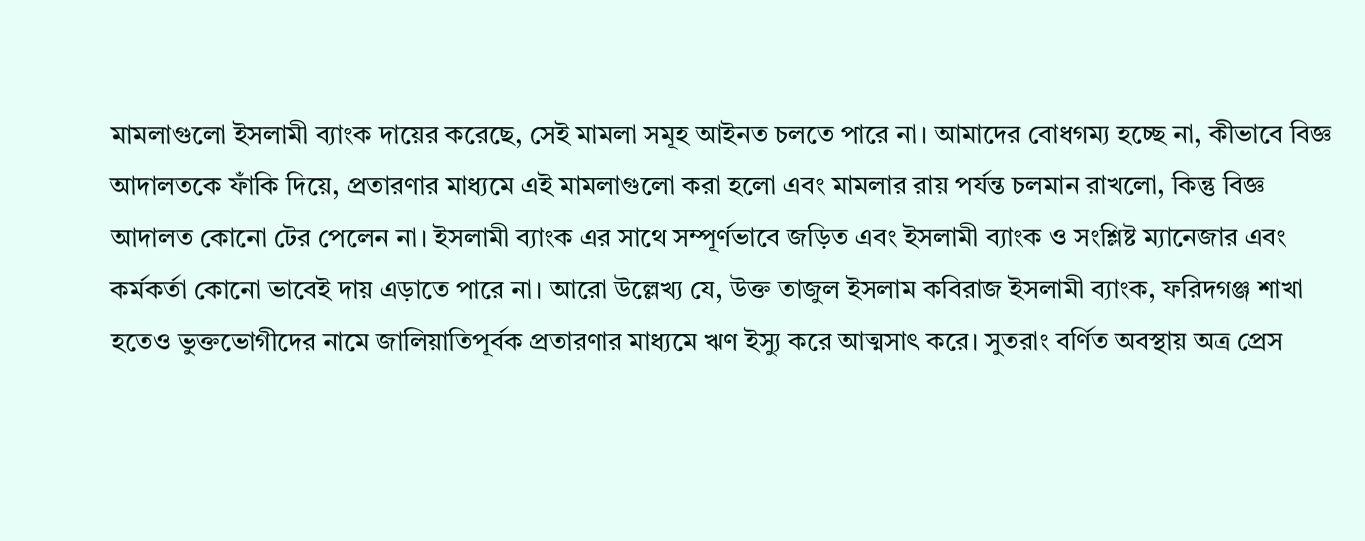মামলাগুলো ইসলামী ব্যাংক দায়ের করেছে, সেই মামলা সমূহ আইনত চলতে পারে না। আমাদের বোধগম্য হচ্ছে না, কীভাবে বিজ্ঞ আদালতকে ফাঁকি দিয়ে, প্রতারণার মাধ্যমে এই মামলাগুলো করা হলো এবং মামলার রায় পর্যন্ত চলমান রাখলো, কিন্তু বিজ্ঞ আদালত কোনো টের পেলেন না। ইসলামী ব্যাংক এর সাথে সম্পূর্ণভাবে জড়িত এবং ইসলামী ব্যাংক ও সংশ্লিষ্ট ম্যানেজার এবং কর্মকর্তা কোনো ভাবেই দায় এড়াতে পারে না। আরো উল্লেখ্য যে, উক্ত তাজুল ইসলাম কবিরাজ ইসলামী ব্যাংক, ফরিদগঞ্জ শাখা হতেও ভুক্তভোগীদের নামে জালিয়াতিপূর্বক প্রতারণার মাধ্যমে ঋণ ইস্যু করে আত্মসাৎ করে। সুতরাং বর্ণিত অবস্থায় অত্র প্রেস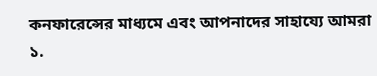কনফারেন্সের মাধ্যমে এবং আপনাদের সাহায্যে আমরা ১.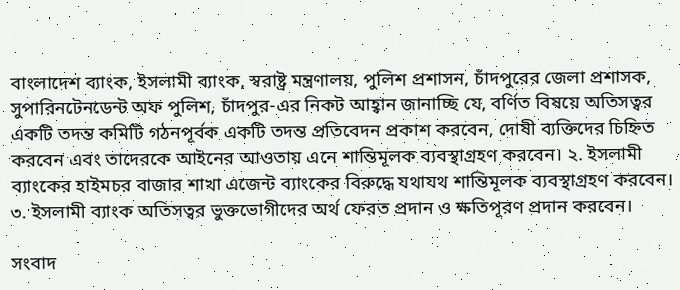বাংলাদেশ ব্যাংক, ইসলামী ব্যাংক, স্বরাষ্ট্র মন্ত্রণালয়, পুলিশ প্রশাসন, চাঁদপুরের জেলা প্রশাসক, সুপারিনটেনডেন্ট অফ পুলিশ, চাঁদপুর-এর নিকট আহ্বান জানাচ্ছি যে, বর্ণিত বিষয়ে অতিসত্বর একটি তদন্ত কমিটি গঠনপূর্বক একটি তদন্ত প্রতিবেদন প্রকাশ করবেন, দোষী ব্যক্তিদের চিহ্নিত করবেন এবং তাদেরকে আইনের আওতায় এনে শান্তিমূলক ব্যবস্থাগ্রহণ করবেন। ২. ইসলামী ব্যাংকের হাইমচর বাজার শাখা এজেন্ট ব্যাংকের বিরুদ্ধে যথাযথ শান্তিমূলক ব্যবস্থাগ্রহণ করবেন। ৩. ইসলামী ব্যাংক অতিসত্বর ভুক্তভোগীদের অর্থ ফেরত প্রদান ও ক্ষতিপূরণ প্রদান করবেন।

সংবাদ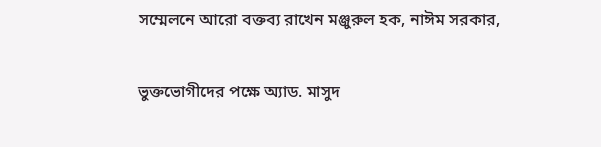সম্মেলনে আরো বক্তব্য রাখেন মঞ্জুরুল হক, নাঈম সরকার,

ভুক্তভোগীদের পক্ষে অ্যাড. মাসুদ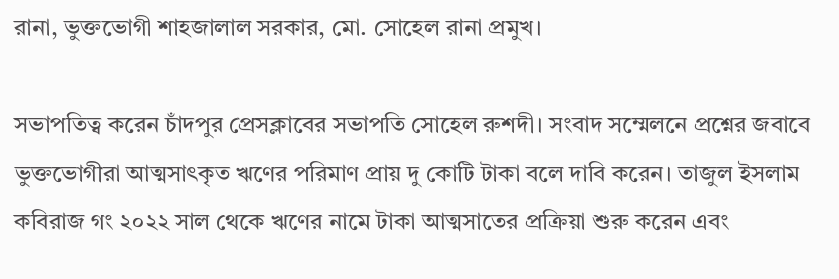রানা, ভুক্তভোগী শাহজালাল সরকার, মো. সোহেল রানা প্রমুখ।

সভাপতিত্ব করেন চাঁদপুর প্রেসক্লাবের সভাপতি সোহেল রুশদী। সংবাদ সম্মেলনে প্রশ্নের জবাবে ভুক্তভোগীরা আত্মসাৎকৃত ঋণের পরিমাণ প্রায় দু কোটি টাকা বলে দাবি করেন। তাজুল ইসলাম কবিরাজ গং ২০২২ সাল থেকে ঋণের নামে টাকা আত্মসাতের প্রক্রিয়া শুরু করেন এবং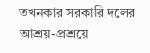তখনকার সরকারি দলের আশ্রয়-প্রশ্রয়ে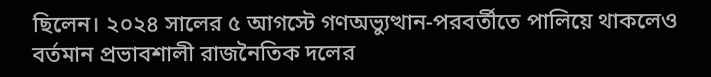ছিলেন। ২০২৪ সালের ৫ আগস্টে গণঅভ্যুত্থান-পরবর্তীতে পালিয়ে থাকলেও বর্তমান প্রভাবশালী রাজনৈতিক দলের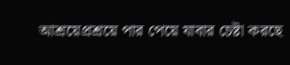আশ্রয়েপ্রশ্রয়ে পার পেয়ে যাবার চেষ্টা করছে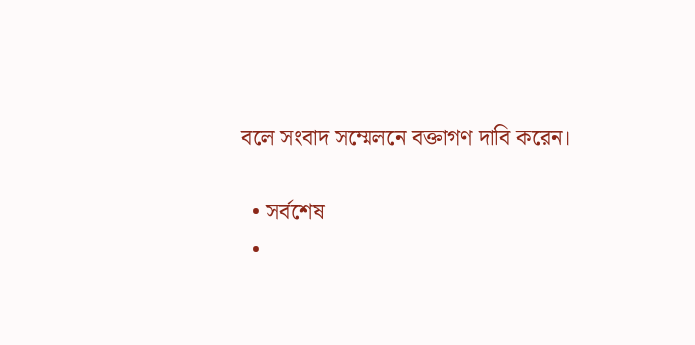বলে সংবাদ সম্মেলনে বক্তাগণ দাবি করেন।

  • সর্বশেষ
  •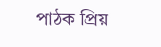পাঠক প্রিয়